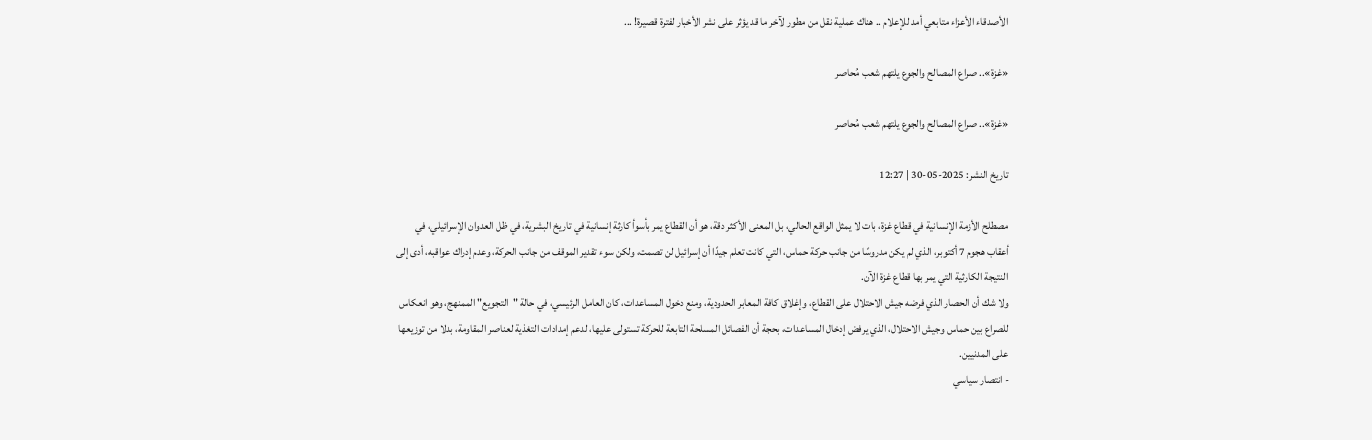الأصدقاء الأعزاء متابعي أمد للإعلام .. هناك عملية نقل من مطور لآخر ما قد يؤثر على نشر الأخبار لفترة قصيرة! ...

«غزة».. صراع المصالح والجوع يلتهم شعب مُحاصر

«غزة».. صراع المصالح والجوع يلتهم شعب مُحاصر

تاريخ النشر: 2025-05-30 | 12:27

مصطلح الأزمة الإنسانية في قطاع غزة، بات لا يمثل الواقع الحالي، بل المعنى الأكثر دقة، هو أن القطاع يمر بأسوأ كارثة إنسانية في تاريخ البشرية، في ظل العدوان الإسرائيلي، في أعقاب هجوم 7 أكتوبر، الذي لم يكن مدروسًا من جانب حركة حماس، التي كانت تعلم جيدًا أن إسرائيل لن تصمت، ولكن سوء تقدير الموقف من جانب الحركة، وعدم إدراك عواقبه، أدى إلى النتيجة الكارثية التي يمر بها قطاع غزة الآن.
ولا شك أن الحصار الذي فرضه جيش الاحتلال على القطاع، وإغلاق كافة المعابر الحدودية، ومنع دخول المساعدات، كان العامل الرئيسي، في حالة "التجويع" الممنهج، وهو انعكاس للصراع بين حماس وجيش الاحتلال، الذي يرفض إدخال المساعدات، بحجة أن الفصائل المسلحة التابعة للحركة تستولى عليها، لدعم إمدادات التغذية لعناصر المقاومة، بدلا من توزيعها على المدنيين.
- انتصار سياسي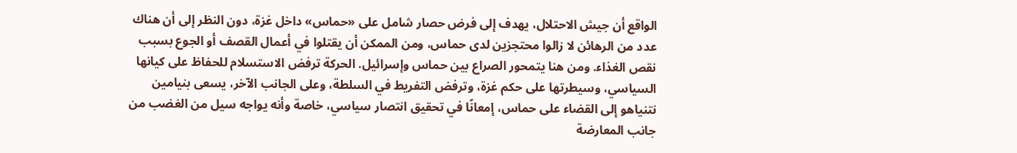الواقع أن جيش الاحتلال، يهدف إلى فرض حصار شامل على «حماس» داخل غزة، دون النظر إلى أن هناك عدد من الرهائن لا زالوا محتجزين لدى حماس، ومن الممكن أن يقتلوا في أعمال القصف أو الجوع بسبب نقص الغذاء. ومن هنا يتمحور الصراع بين حماس وإسرائيل. الحركة ترفض الاستسلام للحفاظ على كيانها السياسي، وسيطرتها على حكم غزة، وترفض التفريط في السلطة، وعلى الجانب الآخر، يسعى بنيامين نتنياهو إلى القضاء على حماس، إمعانًا في تحقيق انتصار سياسي، خاصة وأنه يواجه سيل من الغضب من جانب المعارضة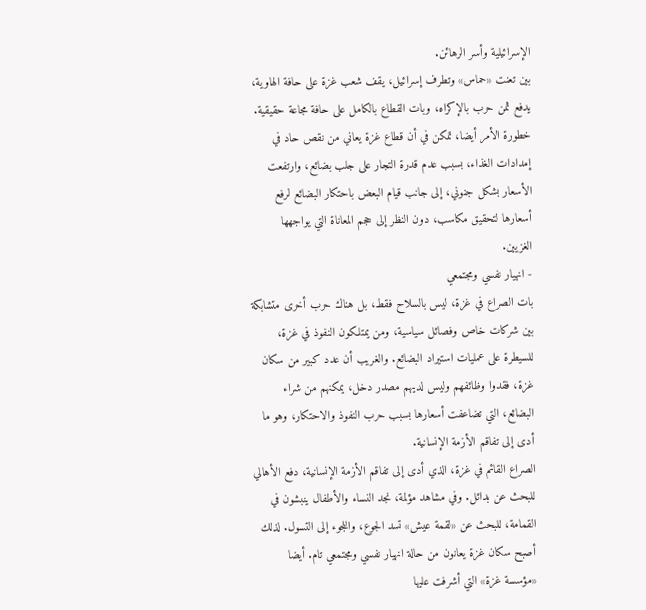الإسرائيلية وأسر الرهائن.
بين تعنت «حماس» وتطرف إسرائيل، يقف شعب غزة على حافة الهاوية، يدفع ثمن حرب بالإكراه، وبات القطاع بالكامل على حافة مجاعة حقيقية. خطورة الأمر أيضا، تمكن في أن قطاع غزة يعاني من نقص حاد في إمدادات الغذاء، بسبب عدم قدرة التجار على جلب بضائع، وارتفعت الأسعار بشكل جنوني، إلى جانب قيام البعض باحتكار البضائع لرفع أسعارها لتحقيق مكاسب، دون النظر إلى حجم المعاناة التي يواجهها الغزيين.
- انهيار نفسي ومجتمعي
بات الصراع في غزة، ليس بالسلاح فقط، بل هناك حرب أخرى متشابكة بين شركات خاص وفصائل سياسية، ومن يمتلكون النفوذ في غزة، للسيطرة على عمليات استيراد البضائع. والغريب أن عدد كبير من سكان غزة، فقدوا وظائفهم وليس لديهم مصدر دخل، يمكنهم من شراء البضائع، التي تضاعفت أسعارها بسبب حرب النفوذ والاحتكار، وهو ما أدى إلى تفاقم الأزمة الإنسانية.
الصراع القائم في غزة، الذي أدى إلى تفاقم الأزمة الإنسانية، دفع الأهالي للبحث عن بدائل. وفي مشاهد مؤلمة، نجد النساء والأطفال ينبشون في القمامة، للبحث عن «لقمة عيش» تسد الجوع، واللجوء إلى التسول. لذلك أصبح سكان غزة يعانون من حالة انهيار نفسي ومجتمعي تام. أيضا «مؤسسة غزة» التي أشرفت عليها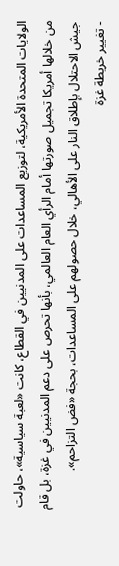الولايات المتحدة الأمريكية، لتوزيع المساعدات على المدنيين في القطاع، كانت «لعبة سياسية»، حاولت من خلالها أمريكا تجميل صورتها أمام الرأي العام العالمي، بأنها تحرص على دعم المدنيين في غزة، بل قام جيش الاحتلال بإطلاق النار على الأهالي، خلال حصولهم على المساعدات، بحجة «فض التزاحم».
- تغيير خريطة غزة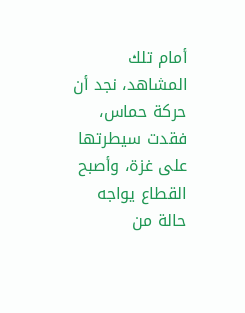أمام تلك المشاهد، نجد أن حركة حماس، فقدت سيطرتها على غزة، وأصبح القطاع يواجه حالة من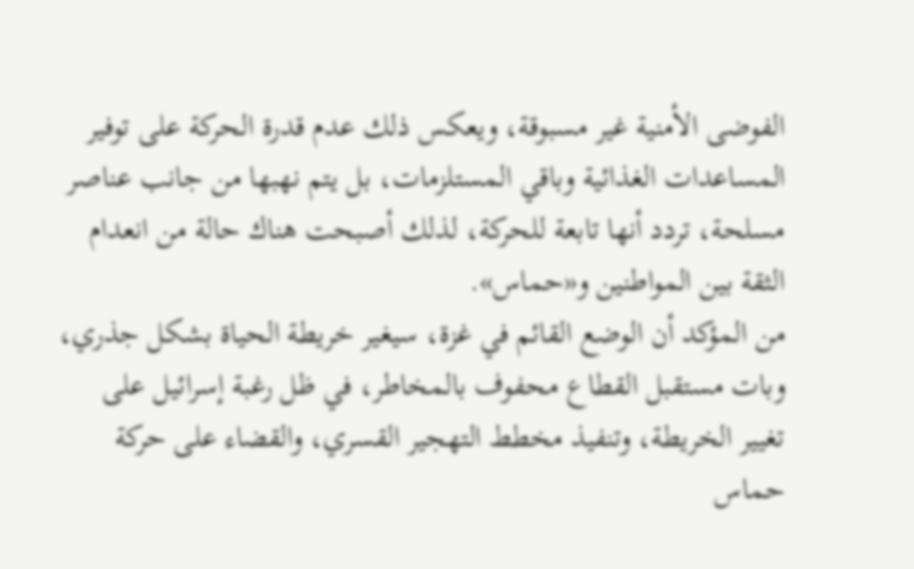الفوضى الأمنية غير مسبوقة، ويعكس ذلك عدم قدرة الحركة على توفير المساعدات الغذائية وباقي المستلزمات، بل يتم نهبها من جانب عناصر مسلحة، تردد أنها تابعة للحركة، لذلك أصبحت هناك حالة من انعدام الثقة بين المواطنين و«حماس».
من المؤكد أن الوضع القائم في غزة، سيغير خريطة الحياة بشكل جذري، وبات مستقبل القطاع محفوف بالمخاطر، في ظل رغبة إسرائيل على تغيير الخريطة، وتنفيذ مخطط التهجير القسري، والقضاء على حركة حماس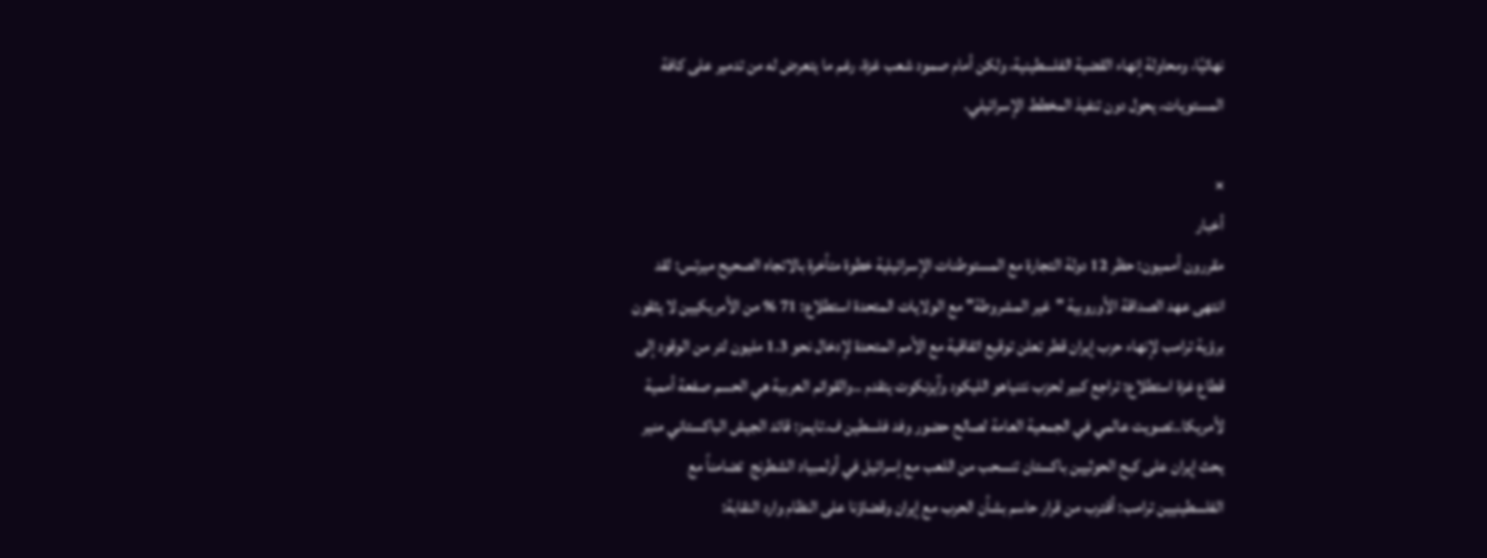نهائيًا، ومحاولة إنهاء القضية الفلسطينية، ولكن أمام صمود شعب غزة، رغم ما يتعرض له من تدمير على كافة المستويات، يحول دون تنفيذ المخطط الإسرائيلي.

×
أخبار
مقررون أمميون: حظر 12 دولة التجارة مع المستوطنات الإسرائيلية خطوة متأخرة بالاتجاه الصحيح ميرتس: لقد انتهى عهد الصداقة الأوروبية "غير المشروطة" مع الولايات المتحدة استطلاع: 71 % من الأمريكيين لا يثقون برؤية ترامب لإنهاء حرب إيران قطر تعلن توقيع اتفاقية مع الأمم المتحدة لإدخال نحو 1.3 مليون لتر من الوقود إلى قطاع غزة استطلاع: تراجع كبير لحزب نتنياهو الليكود وآيزنكوت يتقدم ..والقوائم العربية هي الحسم صفعة أممية لأمريكا..تصويت عالمي في الجمعية العامة لصالح حضور وفد فلسطين ف.تايمز: قائد الجيش الباكستاني منير يحث إيران على كبح الحوثيين باكستان تنسحب من اللعب مع إسرائيل في أولمبياد الشطرنج  تضامناً مع الفلسطينيين ترامب: أقترب من قرار حاسم بشأن الحرب مع إيران وقضاؤنا على النظام وارد النقابة: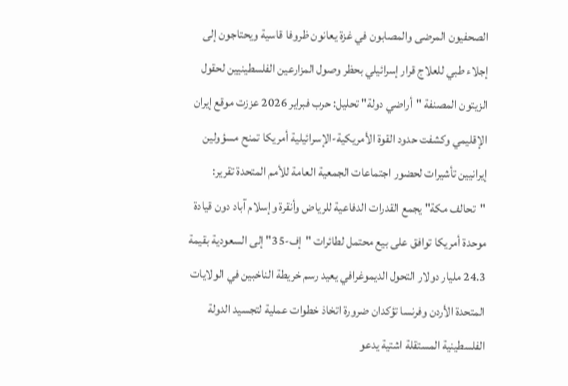الصحفيون المرضى والمصابون في غزة يعانون ظروفا قاسية ويحتاجون إلى إجلاء طبي للعلاج قرار إسرائيلي بحظر وصول المزارعين الفلسطينيين لحقول الزيتون المصنفة "أراضي دولة" تحليل: حرب فبراير 2026 عززت موقع إيران الإقليمي وكشفت حدود القوة الأمريكية-الإسرائيلية أمريكا تمنح مسؤولين إيرانيين تأشيرات لحضور اجتماعات الجمعية العامة للأمم المتحدة تقرير: "تحالف مكة" يجمع القدرات الدفاعية للرياض وأنقرة وإسلام آباد دون قيادة موحدة أمريكا توافق على بيع محتمل لطائرات "إف-35" إلى السعودية بقيمة 24.3 مليار دولار التحول الديموغرافي يعيد رسم خريطة الناخبين في الولايات المتحدة الأردن وفرنسا تؤكدان ضرورة اتخاذ خطوات عملية لتجسيد الدولة الفلسطينية المستقلة اشتية يدعو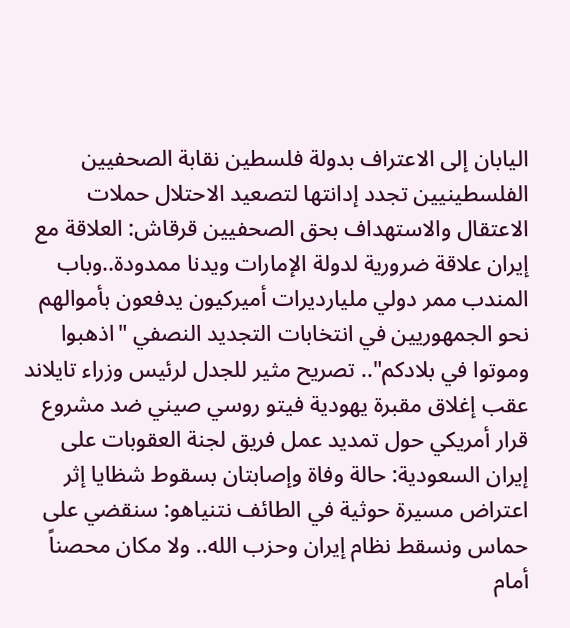اليابان إلى الاعتراف بدولة فلسطين نقابة الصحفيين الفلسطينيين تجدد إدانتها لتصعيد الاحتلال حملات الاعتقال والاستهداف بحق الصحفيين قرقاش: العلاقة مع إيران علاقة ضرورية لدولة الإمارات ويدنا ممدودة..وباب المندب ممر دولي مليارديرات أميركيون يدفعون بأموالهم نحو الجمهوريين في انتخابات التجديد النصفي "اذهبوا وموتوا في بلادكم".. تصريح مثير للجدل لرئيس وزراء تايلاند عقب إغلاق مقبرة يهودية فيتو روسي صيني ضد مشروع قرار أمريكي حول تمديد عمل فريق لجنة العقوبات على إيران السعودية: حالة وفاة وإصابتان بسقوط شظايا إثر اعتراض مسيرة حوثية في الطائف نتنياهو: سنقضي على حماس ونسقط نظام إيران وحزب الله.. ولا مكان محصناً أمام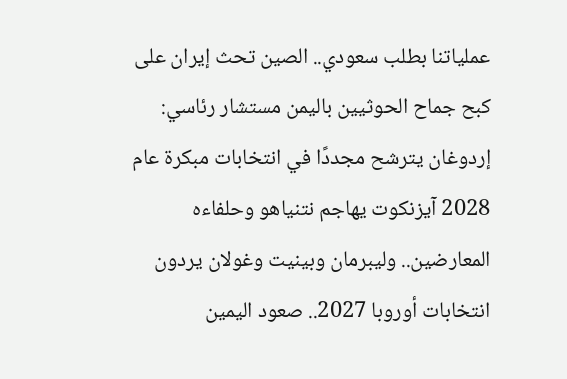عملياتنا بطلب سعودي.. الصين تحث إيران على كبح جماح الحوثيين باليمن مستشار رئاسي: إردوغان يترشح مجددًا في انتخابات مبكرة عام 2028 آيزنكوت يهاجم نتنياهو وحلفاءه المعارضين.. وليبرمان وبينيت وغولان يردون انتخابات أوروبا 2027.. صعود اليمين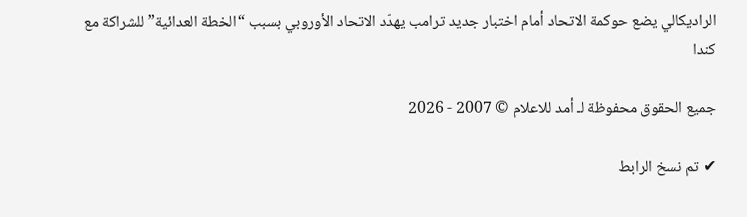الراديكالي يضع حوكمة الاتحاد أمام اختبار جديد ترامب يهدّد الاتحاد الأوروبي بسبب “الخطة العدائية” للشراكة مع كندا

جميع الحقوق محفوظة لـ أمد للاعلام © 2007 - 2026

✔ تم نسخ الرابط